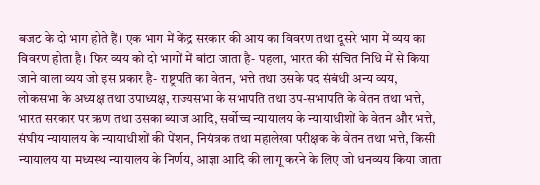बजट के दो भाग होते हैं। एक भाग में केंद्र सरकार की आय का विवरण तथा दूसरे भाग में व्यय का विवरण होता है। फिर व्यय को दो भागों में बांटा जाता है- पहला, भारत की संचित निधि में से किया जाने वाला व्यय जो इस प्रकार है- राष्ट्रपति का वेतन, भत्ते तथा उसके पद संबंधी अन्य व्यय,
लोकसभा के अध्यक्ष तथा उपाध्यक्ष, राज्यसभा के सभापति तथा उप-सभापति के वेतन तथा भत्ते, भारत सरकार पर ऋण तथा उसका ब्याज आदि, सर्वोच्च न्यायालय के न्यायाधीशों के वेतन और भत्ते, संघीय न्यायालय के न्यायाधीशों की पेंशन, नियंत्रक तथा महालेखा परीक्षक के वेतन तथा भत्ते, किसी न्यायालय या मध्यस्थ न्यायालय के निर्णय, आज्ञा आदि की लागू करने के लिए जो धनव्यय किया जाता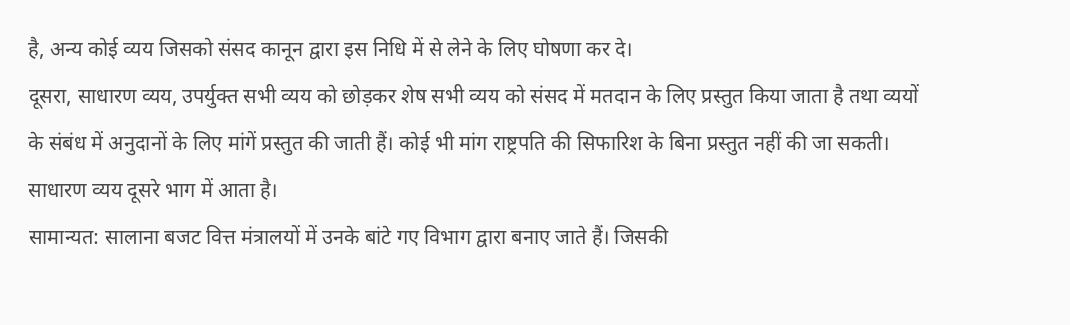है, अन्य कोई व्यय जिसको संसद कानून द्वारा इस निधि में से लेने के लिए घोषणा कर दे।
दूसरा, साधारण व्यय, उपर्युक्त सभी व्यय को छोड़कर शेष सभी व्यय को संसद में मतदान के लिए प्रस्तुत किया जाता है तथा व्ययों के संबंध में अनुदानों के लिए मांगें प्रस्तुत की जाती हैं। कोई भी मांग राष्ट्रपति की सिफारिश के बिना प्रस्तुत नहीं की जा सकती। साधारण व्यय दूसरे भाग में आता है।
सामान्यत: सालाना बजट वित्त मंत्रालयों में उनके बांटे गए विभाग द्वारा बनाए जाते हैं। जिसकी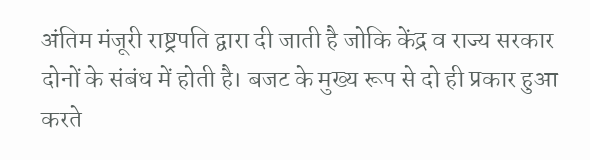अंतिम मंजूरी राष्ट्रपति द्वारा दी जाती है जोकि केंद्र व राज्य सरकार दोनों के संबंध में होती है। बजट के मुख्य रूप से दो ही प्रकार हुआ करते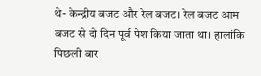थे- केन्द्रीय बजट और रेल बजट। रेल बजट आम बजट से दो दिन पूर्व पेश किया जाता था। हालांकि पिछली बार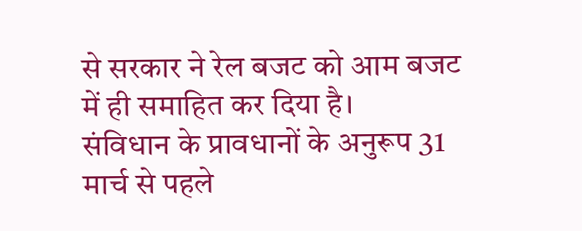से सरकार ने रेल बजट को आम बजट में ही समाहित कर दिया है।
संविधान के प्रावधानों के अनुरूप 31 मार्च से पहले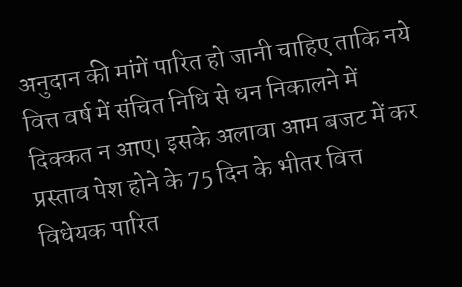अनुदान की मांगें पारित हो जानी चाहिए ताकि नये वित्त वर्ष में संचित निधि से धन निकालने में दिक्कत न आए। इसके अलावा आम बजट में कर प्रस्ताव पेश होने के 75 दिन के भीतर वित्त विधेयक पारित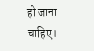हो जाना चाहिए।